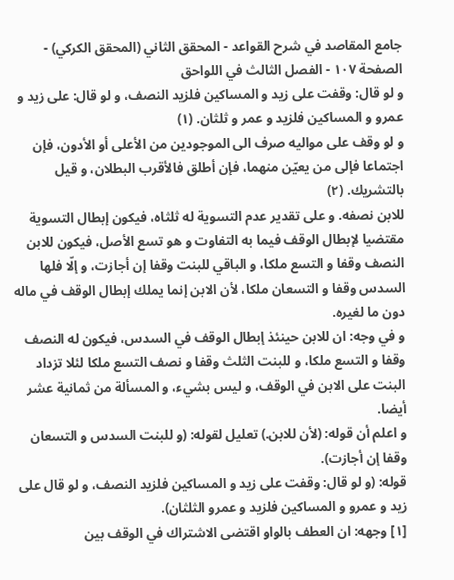جامع المقاصد في شرح القواعد - المحقق الثاني (المحقق الكركي) - الصفحة ١٠٧ - الفصل الثالث في اللواحق
و لو قال: وقفت على زيد و المساكين فلزيد النصف، و لو قال: على زيد و عمرو و المساكين فلزيد و عمر و ثلثان. (١)
و لو وقف على مواليه صرف الى الموجودين من الأعلى أو الأدون، فإن اجتماعا فإلى من يعيّن منهما، فإن أطلق فالأقرب البطلان، و قيل بالتشريك. (٢)
للابن نصفه. و على تقدير عدم التسوية له ثلثاه، فيكون إبطال التسوية مقتضيا لإبطال الوقف فيما به التفاوت و هو تسع الأصل، فيكون للابن النصف وقفا و التسع ملكا، و الباقي للبنت وقفا إن أجازت، و إلّا فلها السدس وقفا و التسعان ملكا، لأن الابن إنما يملك إبطال الوقف في ماله دون ما لغيره.
و في وجه: ان للابن حينئذ إبطال الوقف في السدس، فيكون له النصف وقفا و التسع ملكا، و للبنت الثلث وقفا و نصف التسع ملكا لئلا تزداد البنت على الابن في الوقف، و ليس بشيء، و المسألة من ثمانية عشر أيضا.
و اعلم أن قوله: (لأن للابن.) تعليل لقوله: (و للبنت السدس و التسعان وقفا إن أجازت).
قوله: (و لو قال: وقفت على زيد و المساكين فلزيد النصف، و لو قال على زيد و عمرو و المساكين فلزيد و عمرو الثلثان).
[١] وجهه: ان العطف بالواو اقتضى الاشتراك في الوقف بين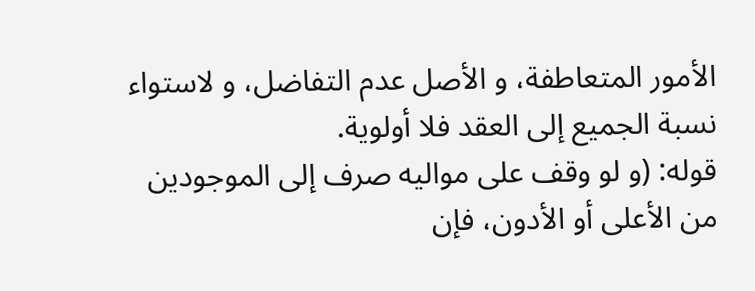الأمور المتعاطفة، و الأصل عدم التفاضل، و لاستواء نسبة الجميع إلى العقد فلا أولوية.
قوله: (و لو وقف على مواليه صرف إلى الموجودين من الأعلى أو الأدون، فإن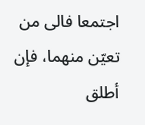اجتمعا فالى من تعيّن منهما، فإن أطلق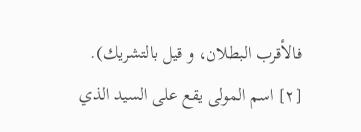فالأقرب البطلان، و قيل بالتشريك).
[٢] اسم المولى يقع على السيد الذي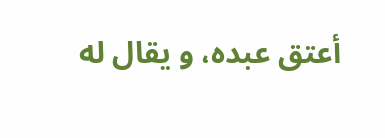أعتق عبده، و يقال له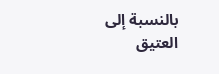بالنسبة إلى العتيق